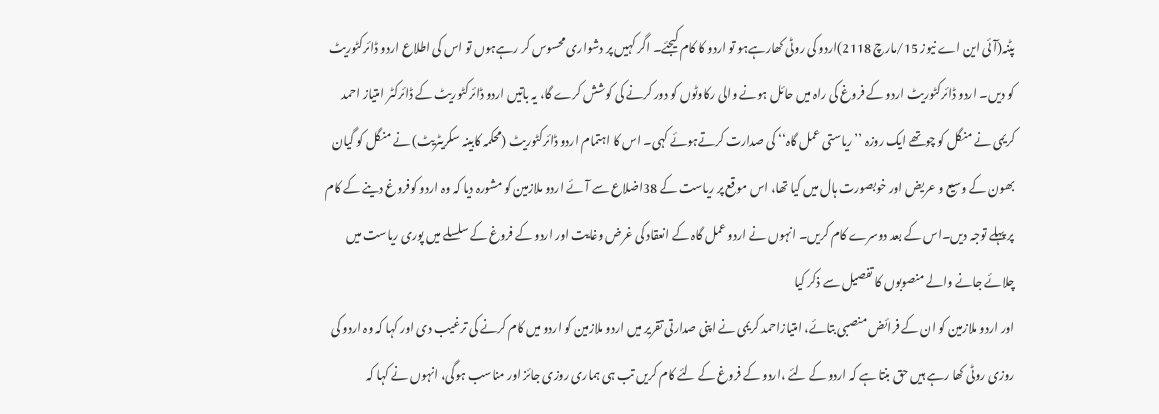پٹنہ(آئی این اے نیوز 15/مارچ 2118)اردو کی روٹی کھارہےہو تو اردو کا کام کیجئے۔ اگر کہیں پر دشواری محسوس کر رہےہوں تو اس کی اطلاع اردو ڈائرکٹوریٹ کو دیں۔ اردو ڈائرکٹوریٹ اردو کے فروغ کی راہ میں حائل ہونے والی رکاوٹوں کو دور کرنے کی کوشش کرے گا، یہ باتیں اردو ڈائرکٹوریٹ کے ڈائرکٹر امتیاز احمد کریمی نے منگل کو چوتھے ایک روزہ ’’ریاستی عمل گاہ‘‘ کی صدارت کرتےہوئے کہی۔ اس کا اہتمام اردو ڈائرکٹوریٹ (محکمہ کابینہ سکریٹریٹ) نے منگل کو گیان بھون کے وسیع و عریض اور خوبصورت ہال میں کیا تھا، اس موقع پر ریاست کے 38اضلاع سے آئے اردو ملازمین کو مشورہ دیا کہ وہ اردو کوفروغ دینے کے کام پر پہلے توجہ دیں۔اس کے بعد دوسرے کام کریں۔ انہوں نے اردو عمل گاہ کے انعقاد کی غرض وغایت اور اردو کے فروغ کے سلسلے میں پوری ریاست میں چلائے جانے والے منصوبوں کا تفصیل سے ذکر کیا
اور اردو ملازمین کو ان کے فرائض منصبی بتائے، امتیازاحمد کریمی نے اپنی صدارتی تقریر میں اردو ملازمین کو اردو میں کام کرنے کی ترغیب دی اور کہا کہ وہ اردو کی روزی روٹی کھا رہے ہیں حق بنتا ہے کہ اردو کے لئے ،اردو کے فروغ کے لئے کام کریں تب ہی ہماری روزی جائز اور مناسب ہوگی، انہوں نے کہا کہ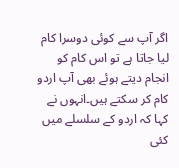اگر آپ سے کوئی دوسرا کام لیا جاتا ہے تو اس کام کو انجام دیتے ہوئے بھی آپ اردو کام کر سکتے ہیں۔انہوں نے کہا کہ اردو کے سلسلے میں کئی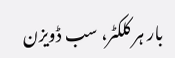بار ہر کلکٹر، سب ڈویزن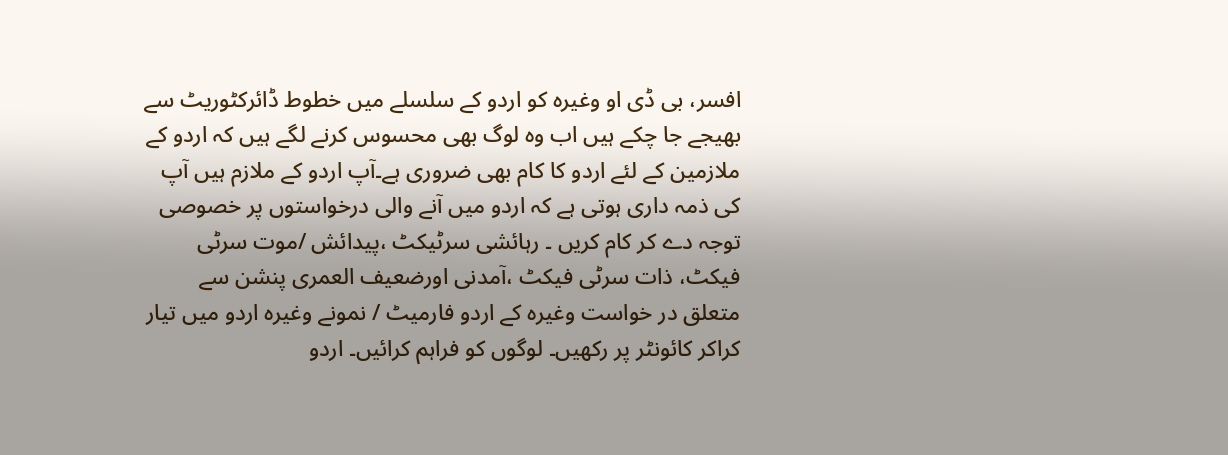افسر، بی ڈی او وغیرہ کو اردو کے سلسلے میں خطوط ڈائرکٹوریٹ سے بھیجے جا چکے ہیں اب وہ لوگ بھی محسوس کرنے لگے ہیں کہ اردو کے ملازمین کے لئے اردو کا کام بھی ضروری ہے۔آپ اردو کے ملازم ہیں آپ کی ذمہ داری ہوتی ہے کہ اردو میں آنے والی درخواستوں پر خصوصی توجہ دے کر کام کریں ۔ رہائشی سرٹیکٹ ،پیدائش /موت سرٹی فیکٹ، ذات سرٹی فیکٹ ،آمدنی اورضعیف العمری پنشن سے متعلق در خواست وغیرہ کے اردو فارمیٹ / نمونے وغیرہ اردو میں تیار کراکر کائونٹر پر رکھیں۔ لوگوں کو فراہم کرائیں۔ اردو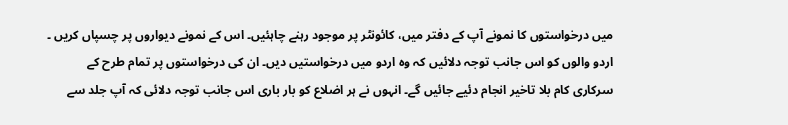میں درخواستوں کا نمونے آپ کے دفتر میں، کائونٹر پر موجود رہنے چاہئیں۔ اس کے نمونے دیواروں پر چسپاں کریں ۔ اردو والوں کو اس جانب توجہ دلائیں کہ وہ اردو میں درخواستیں دیں۔ ان کی درخواستوں پر تمام طرح کے سرکاری کام بلا تاخیر انجام دئیے جائیں گے۔ انہوں نے ہر اضلاع کو بار باری اس جانب توجہ دلائی کہ آپ جلد سے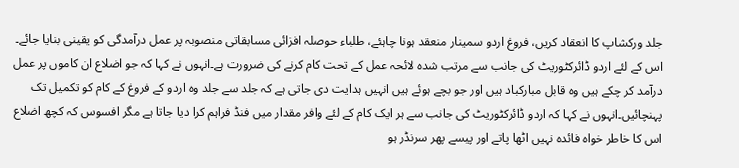جلد ورکشاپ کا انعقاد کریں، فروغ اردو سمینار منعقد ہونا چاہئے، طلباء حوصلہ افزائی مسابقاتی منصوبہ پر عمل درآمدگی کو یقینی بنایا جائے۔ اس کے لئے اردو ڈائرکٹوریٹ کی جانب سے مرتب شدہ لائحہ عمل کے تحت کام کرنے کی ضرورت ہے۔انہوں نے کہا کہ جو اضلاع ان کاموں پر عمل درآمد کر چکے ہیں وہ قابل مبارکباد ہیں اور جو بچے ہوئے ہیں انہیں ہدایت دی جاتی ہے کہ جلد سے جلد وہ اردو کے فروغ کے کام کو تکمیل تک پہنچائیں۔انہوں نے کہا کہ اردو ڈائرکٹوریٹ کی جانب سے ہر ایک کام کے لئے وافر مقدار میں فنڈ فراہم کرا دیا جاتا ہے مگر افسوس کہ کچھ اضلاع اس کا خاطر خواہ فائدہ نہیں اٹھا پاتے اور پیسے پھر سرنڈر ہو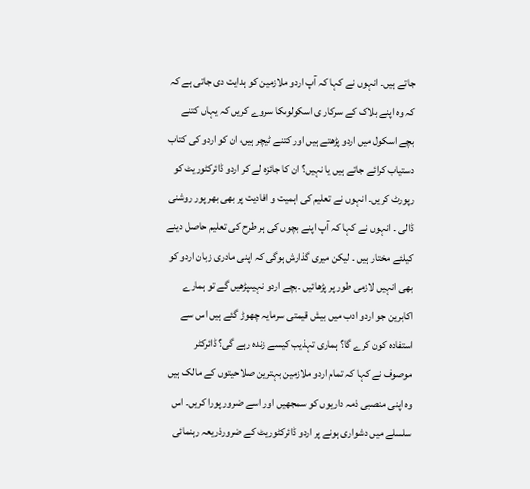جاتے ہیں۔ انہوں نے کہا کہ آپ اردو ملازمین کو ہدایت دی جاتی ہے کہ کہ وہ اپنے بلاک کے سرکار ی اسکولوںکا سروے کریں کہ یہاں کتنے بچے اسکول میں اردو پڑھتے ہیں اور کتنے ٹیچر ہیں، ان کو اردو کی کتاب دستیاب کرائے جاتے ہیں یا نہیں؟ ان کا جائزہ لے کر اردو ڈائرکٹوریٹ کو رپورٹ کریں۔ انہوں نے تعلیم کی اہمیت و افادیت پر بھی بھر پور روشنی ڈالی ۔ انہوں نے کہا کہ آپ اپنے بچوں کی ہر طرح کی تعلیم حاصل دینے کیلئے مختار ہیں ۔ لیکن میری گذارش ہوگی کہ اپنی مادری زبان اردو کو بھی انہیں لازمی طور پر پڑھائیں ۔بچے اردو نہیںپڑھیں گے تو ہمارے اکابرین جو اردو ادب میں بیش قیمتی سرمایہ چھوڑ گئے ہیں اس سے استفادہ کون کرے گا؟ ہماری تہذیب کیسے زندہ رہے گی؟ ڈائرکٹر موصوف نے کہا کہ تمام اردو ملازمین بہترین صلاحیتوں کے مالک ہیں وہ اپنی منصبی ذمہ داریوں کو سمجھیں اور اسے ضرور پورا کریں۔ اس سلسلے میں دشواری ہونے پر اردو ڈائرکٹوریٹ کے ضرورذریعہ رہنمائی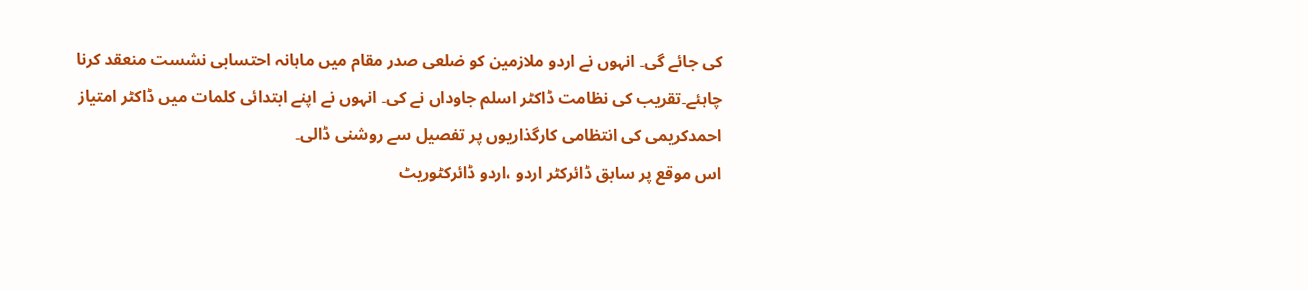کی جائے گی۔ انہوں نے اردو ملازمین کو ضلعی صدر مقام میں ماہانہ احتسابی نشست منعقد کرنا چاہئے۔تقریب کی نظامت ڈاکٹر اسلم جاوداں نے کی۔ انہوں نے اپنے ابتدائی کلمات میں ڈاکٹر امتیاز احمدکریمی کی انتظامی کارگذاریوں پر تفصیل سے روشنی ڈالی۔
اس موقع پر سابق ڈائرکٹر اردو ،اردو ڈائرکٹوریٹ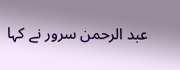عبد الرحمن سرور نے کہا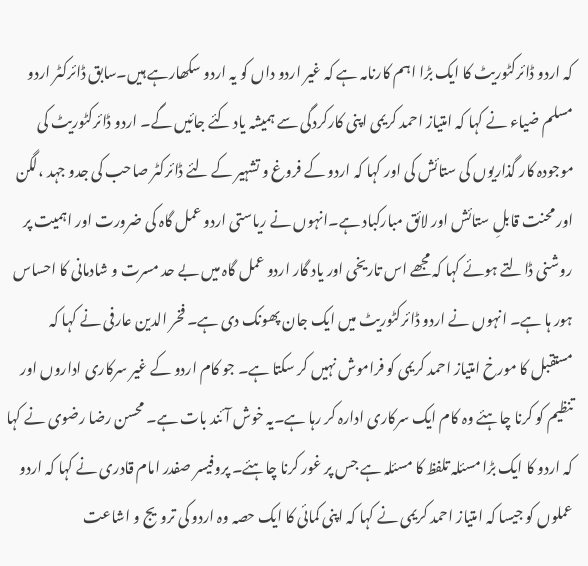کہ اردو ڈائرکٹوریٹ کا ایک بڑا اہم کارنامہ ہے کہ غیر اردو داں کو یہ اردو سکھارہے ہیں۔سابق ڈائرکٹر اردو مسلم ضیاء نے کہا کہ امتیاز احمد کریمی اپنی کارکردگی سے ہمیشہ یاد کئے جائیں گے۔ اردو ڈائرکٹوریٹ کی موجودہ کار گذاریوں کی ستائش کی اور کہا کہ اردو کے فروغ و تشہیر کے لئے ڈائرکٹر صاحب کی جدو جہد ،لگن اور محنت قابلِ ستائش اور لائق مبارکباد ہے۔انہوں نے ریاستی اردو عمل گاہ کی ضرورت اور اہمیت پر روشنی ڈالتے ہوئے کہا کہ مجھے اس تاریخی اور یاد گار اردو عمل گاہ میں بے حد مسرت و شادمانی کا احساس ہور ہا ہے۔ انہوں نے اردو ڈائرکٹوریٹ میں ایک جان پھونک دی ہے۔ فخر الدین عارفی نے کہا کہ مستقبل کا مورخ امتیاز احمد کریمی کو فراموش نہیں کر سکتا ہے۔ جو کام اردو کے غیر سرکاری اداروں اور تنظیم کو کرنا چاہئے وہ کام ایک سرکاری ادارہ کر رہا ہے۔یہ خوش آئند بات ہے۔ محسن رضا رضوی نے کہا کہ اردو کا ایک بڑا مسئلہ تلفظ کا مسئلہ ہے جس پر غور کرنا چاہئے۔ پروفیسر صفدر امام قادری نے کہا کہ اردو عملوں کو جیسا کہ امتیاز احمد کریمی نے کہا کہ اپنی کمائی کا ایک حصہ وہ اردو کی ترویج و اشاعت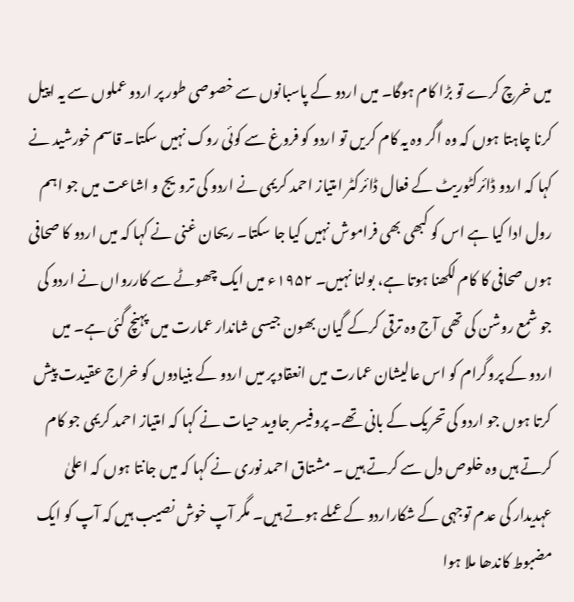میں خرچ کرے تو بڑا کام ہوگا۔ میں اردو کے پاسبانوں سے خصوصی طور پر اردو عملوں سے یہ اپیل کرنا چاہتا ہوں کہ وہ اگر وہ یہ کام کریں تو اردو کو فروغ سے کوئی روک نہیں سکتا۔ قاسم خورشید نے کہا کہ اردو ڈائرکٹوریٹ کے فعال ڈائرکٹر امتیاز احمد کریمی نے اردو کی ترویج و اشاعت میں جو اہم رول ادا کیا ہے اس کو کبھی بھی فراموش نہیں کیا جا سکتا۔ ریحان غنی نے کہا کہ میں اردو کا صحافی ہوں صحافی کا کام لکھنا ہوتا ہے، بولنا نہیں۔ ۱۹۵۲ء میں ایک چھوٹے سے کاررواں نے اردو کی جو شمع روشن کی تھی آج وہ ترقی کرکے گیان بھون جیسی شاندار عمارت میں پہنچ گئی ہے۔ میں اردو کے پروگرام کو اس عالیشان عمارت میں انعقاد پر میں اردو کے بنیادوں کو خراج عقیدت پیش کرتا ہوں جو اردو کی تحریک کے بانی تھے۔ پروفیسر جاوید حیات نے کہا کہ امتیاز احمد کریمی جو کام کرتے ہیں وہ خلوص دل سے کرتے ہیں ۔ مشتاق احمد نوری نے کہا کہ میں جانتا ہوں کہ اعلیٰ عہدیدار کی عدم توجہی کے شکاراردو کے عملے ہوتے ہیں۔ مگر آپ خوش نصیب ہیں کہ آپ کو ایک مضبوط کاندھا ملا ہوا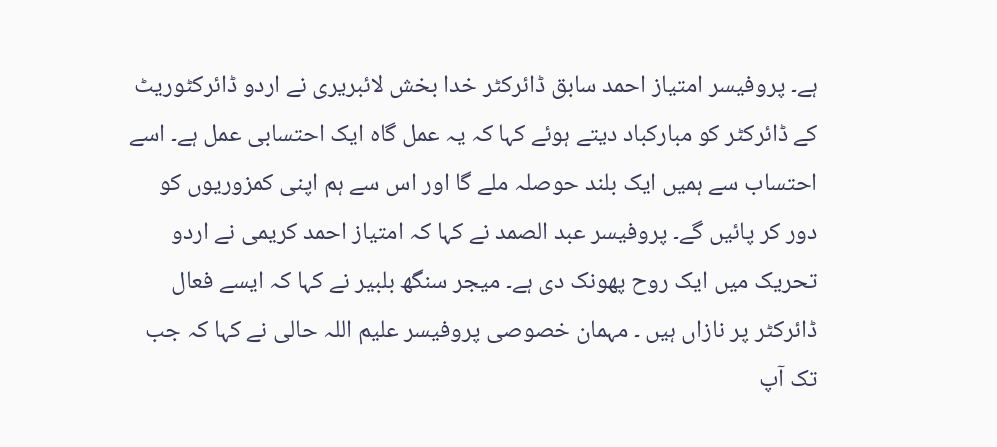ہے۔ پروفیسر امتیاز احمد سابق ڈائرکٹر خدا بخش لائبریری نے اردو ڈائرکٹوریٹ کے ڈائرکٹر کو مبارکباد دیتے ہوئے کہا کہ یہ عمل گاہ ایک احتسابی عمل ہے۔ اسے احتساب سے ہمیں ایک بلند حوصلہ ملے گا اور اس سے ہم اپنی کمزوریوں کو دور کر پائیں گے۔ پروفیسر عبد الصمد نے کہا کہ امتیاز احمد کریمی نے اردو تحریک میں ایک روح پھونک دی ہے۔ میجر سنگھ بلبیر نے کہا کہ ایسے فعال ڈائرکٹر پر نازاں ہیں ۔ مہمان خصوصی پروفیسر علیم اللہ حالی نے کہا کہ جب تک آپ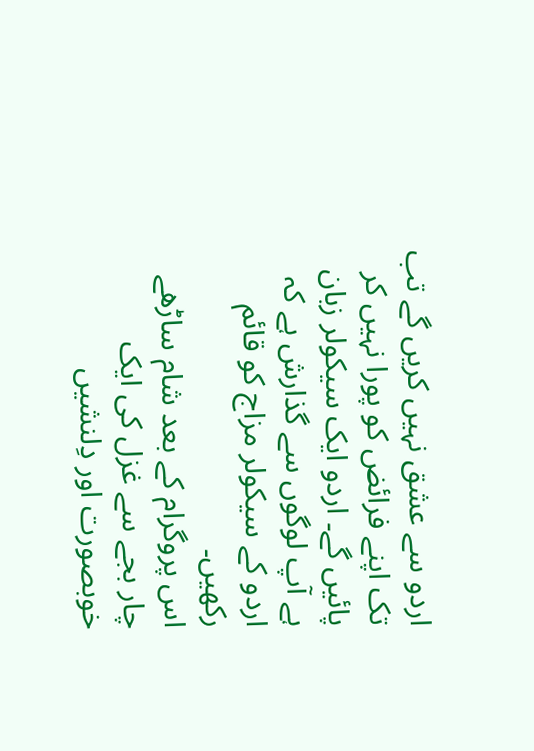اردو سے عشق نہیں کریں گے تب تک اپنے فرائض کو پورا نہیں کر پائیں گے۔ اردو ایک سیکولر زبان ہے آپ لوگوں سے گذارش ہے کہ اردو کے سیکولر مزاج کو قائم رکھیں۔
اس پروگرام کے بعد شام ساڑھے چار بجے سے غزل کی ایک خوبصورت اور دِلنشیں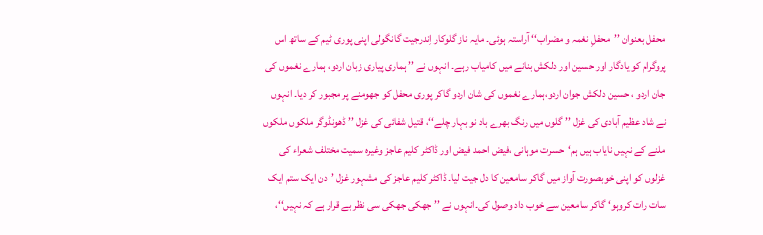محفل بعنوان ’’محفلِ نغمہ و مضراب‘‘ آراستہ ہوئی۔ مایہ ناز گلوکار اِندرجیت گانگولی اپنی پوری ٹیم کے ساتھ اس پروگرام کو یادگار اور حسین اور دلکش بنانے میں کامیاب رہے۔ انہوں نے ’’ ہماری پیاری زبان اردو، ہمارے نغموں کی جان اردو ، حسین دلکش جوان اردو،ہمارے نغموں کی شان اردو گاکر پوری محفل کو جھومنے پر مجبور کر دیا۔ انہوں نے شاد عظیم آبادی کی غزل ’’ گلوں میں رنگ بھرے باد نو بہار چلے‘‘، قتیل شفائی کی غزل ’’ ڈھونڈوگر ملکوں ملکوں ملنے کے نہیں نایاب ہیں ہم‘حسرت موہانی ،فیض احمد فیض اور ڈاکٹر کلیم عاجز وغیرہ سمیت مختلف شعراء کی غزلوں کو اپنی خوبصورت آواز میں گاکر سامعین کا دل جیت لیا۔ ڈاکٹر کلیم عاجز کی مشہور غزل ’دن ایک ستم ایک سات رات کروہو‘ گاکر سامعین سے خوب داد وصول کی۔انہوں نے ’’ جھکی جھکی سی نظر بے قرار ہے کہ نہیں‘‘،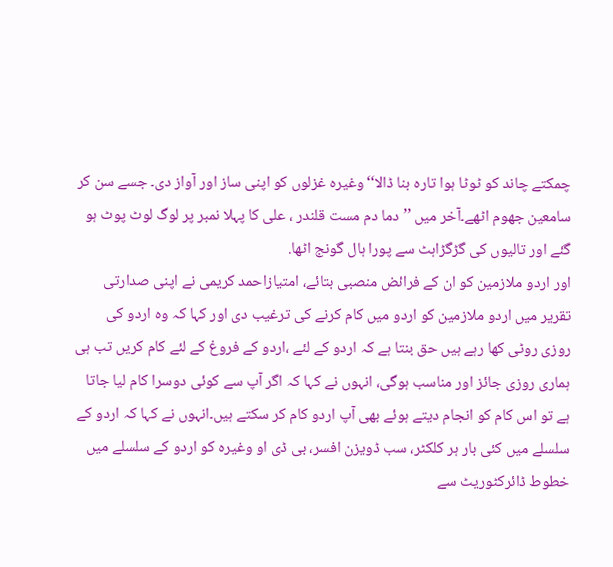چمکتے چاند کو ٹوٹا ہوا تارہ بنا ڈالا‘‘وغیرہ غزلوں کو اپنی ساز اور آواز دی۔ جسے سن کر سامعین جھوم اٹھے۔آخر میں ’’ دما دم مست قلندر ، علی کا پہلا نمبر پر لوگ لوٹ پوٹ ہو گئے اور تالیوں کی گڑگڑاہٹ سے پورا ہال گونج اٹھا.
اور اردو ملازمین کو ان کے فرائض منصبی بتائے، امتیازاحمد کریمی نے اپنی صدارتی تقریر میں اردو ملازمین کو اردو میں کام کرنے کی ترغیب دی اور کہا کہ وہ اردو کی روزی روٹی کھا رہے ہیں حق بنتا ہے کہ اردو کے لئے ،اردو کے فروغ کے لئے کام کریں تب ہی ہماری روزی جائز اور مناسب ہوگی، انہوں نے کہا کہ اگر آپ سے کوئی دوسرا کام لیا جاتا ہے تو اس کام کو انجام دیتے ہوئے بھی آپ اردو کام کر سکتے ہیں۔انہوں نے کہا کہ اردو کے سلسلے میں کئی بار ہر کلکٹر، سب ڈویزن افسر، بی ڈی او وغیرہ کو اردو کے سلسلے میں خطوط ڈائرکٹوریٹ سے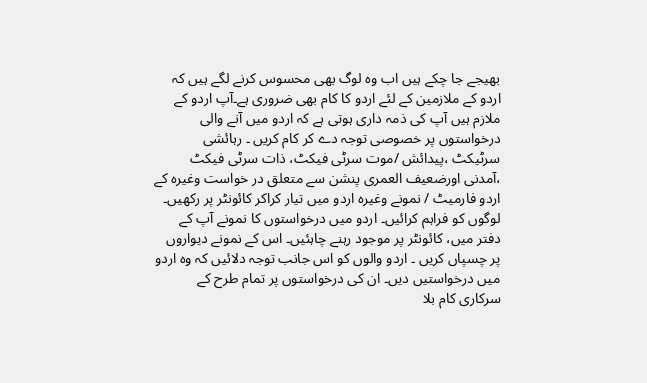بھیجے جا چکے ہیں اب وہ لوگ بھی محسوس کرنے لگے ہیں کہ اردو کے ملازمین کے لئے اردو کا کام بھی ضروری ہے۔آپ اردو کے ملازم ہیں آپ کی ذمہ داری ہوتی ہے کہ اردو میں آنے والی درخواستوں پر خصوصی توجہ دے کر کام کریں ۔ رہائشی سرٹیکٹ ،پیدائش /موت سرٹی فیکٹ، ذات سرٹی فیکٹ ،آمدنی اورضعیف العمری پنشن سے متعلق در خواست وغیرہ کے اردو فارمیٹ / نمونے وغیرہ اردو میں تیار کراکر کائونٹر پر رکھیں۔ لوگوں کو فراہم کرائیں۔ اردو میں درخواستوں کا نمونے آپ کے دفتر میں، کائونٹر پر موجود رہنے چاہئیں۔ اس کے نمونے دیواروں پر چسپاں کریں ۔ اردو والوں کو اس جانب توجہ دلائیں کہ وہ اردو میں درخواستیں دیں۔ ان کی درخواستوں پر تمام طرح کے سرکاری کام بلا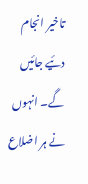تاخیر انجام دئیے جائیں گے۔ انہوں نے ہر اضلاع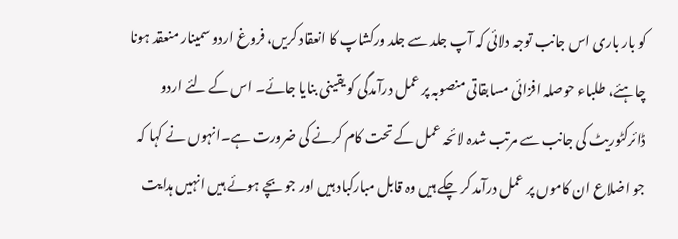کو بار باری اس جانب توجہ دلائی کہ آپ جلد سے جلد ورکشاپ کا انعقاد کریں، فروغ اردو سمینار منعقد ہونا چاہئے، طلباء حوصلہ افزائی مسابقاتی منصوبہ پر عمل درآمدگی کو یقینی بنایا جائے۔ اس کے لئے اردو ڈائرکٹوریٹ کی جانب سے مرتب شدہ لائحہ عمل کے تحت کام کرنے کی ضرورت ہے۔انہوں نے کہا کہ جو اضلاع ان کاموں پر عمل درآمد کر چکے ہیں وہ قابل مبارکباد ہیں اور جو بچے ہوئے ہیں انہیں ہدایت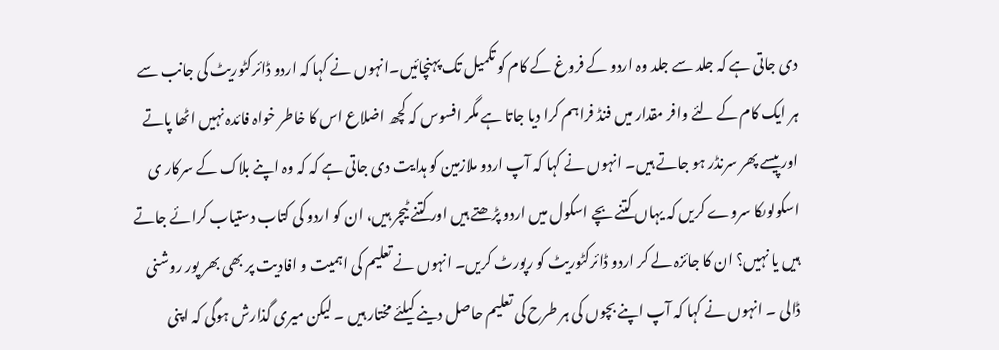دی جاتی ہے کہ جلد سے جلد وہ اردو کے فروغ کے کام کو تکمیل تک پہنچائیں۔انہوں نے کہا کہ اردو ڈائرکٹوریٹ کی جانب سے ہر ایک کام کے لئے وافر مقدار میں فنڈ فراہم کرا دیا جاتا ہے مگر افسوس کہ کچھ اضلاع اس کا خاطر خواہ فائدہ نہیں اٹھا پاتے اور پیسے پھر سرنڈر ہو جاتے ہیں۔ انہوں نے کہا کہ آپ اردو ملازمین کو ہدایت دی جاتی ہے کہ کہ وہ اپنے بلاک کے سرکار ی اسکولوںکا سروے کریں کہ یہاں کتنے بچے اسکول میں اردو پڑھتے ہیں اور کتنے ٹیچر ہیں، ان کو اردو کی کتاب دستیاب کرائے جاتے ہیں یا نہیں؟ ان کا جائزہ لے کر اردو ڈائرکٹوریٹ کو رپورٹ کریں۔ انہوں نے تعلیم کی اہمیت و افادیت پر بھی بھر پور روشنی ڈالی ۔ انہوں نے کہا کہ آپ اپنے بچوں کی ہر طرح کی تعلیم حاصل دینے کیلئے مختار ہیں ۔ لیکن میری گذارش ہوگی کہ اپنی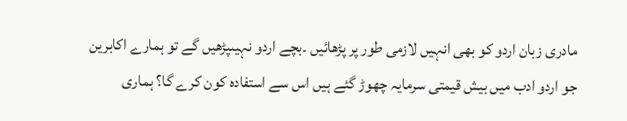مادری زبان اردو کو بھی انہیں لازمی طور پر پڑھائیں ۔بچے اردو نہیںپڑھیں گے تو ہمارے اکابرین جو اردو ادب میں بیش قیمتی سرمایہ چھوڑ گئے ہیں اس سے استفادہ کون کرے گا؟ ہماری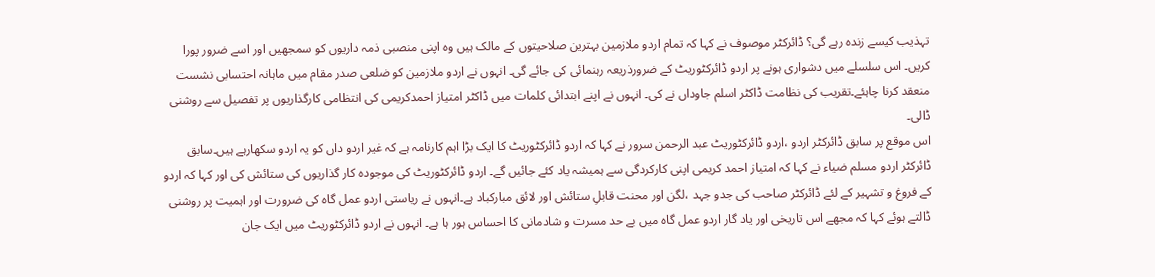تہذیب کیسے زندہ رہے گی؟ ڈائرکٹر موصوف نے کہا کہ تمام اردو ملازمین بہترین صلاحیتوں کے مالک ہیں وہ اپنی منصبی ذمہ داریوں کو سمجھیں اور اسے ضرور پورا کریں۔ اس سلسلے میں دشواری ہونے پر اردو ڈائرکٹوریٹ کے ضرورذریعہ رہنمائی کی جائے گی۔ انہوں نے اردو ملازمین کو ضلعی صدر مقام میں ماہانہ احتسابی نشست منعقد کرنا چاہئے۔تقریب کی نظامت ڈاکٹر اسلم جاوداں نے کی۔ انہوں نے اپنے ابتدائی کلمات میں ڈاکٹر امتیاز احمدکریمی کی انتظامی کارگذاریوں پر تفصیل سے روشنی ڈالی۔
اس موقع پر سابق ڈائرکٹر اردو ،اردو ڈائرکٹوریٹ عبد الرحمن سرور نے کہا کہ اردو ڈائرکٹوریٹ کا ایک بڑا اہم کارنامہ ہے کہ غیر اردو داں کو یہ اردو سکھارہے ہیں۔سابق ڈائرکٹر اردو مسلم ضیاء نے کہا کہ امتیاز احمد کریمی اپنی کارکردگی سے ہمیشہ یاد کئے جائیں گے۔ اردو ڈائرکٹوریٹ کی موجودہ کار گذاریوں کی ستائش کی اور کہا کہ اردو کے فروغ و تشہیر کے لئے ڈائرکٹر صاحب کی جدو جہد ،لگن اور محنت قابلِ ستائش اور لائق مبارکباد ہے۔انہوں نے ریاستی اردو عمل گاہ کی ضرورت اور اہمیت پر روشنی ڈالتے ہوئے کہا کہ مجھے اس تاریخی اور یاد گار اردو عمل گاہ میں بے حد مسرت و شادمانی کا احساس ہور ہا ہے۔ انہوں نے اردو ڈائرکٹوریٹ میں ایک جان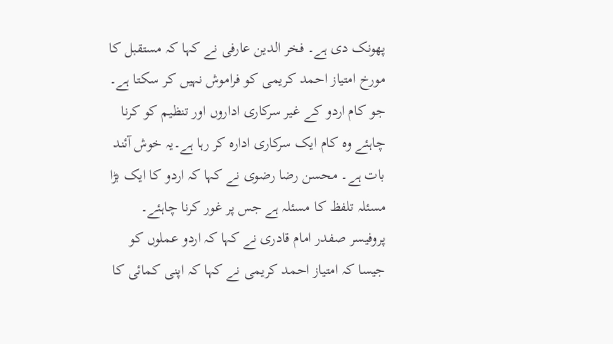پھونک دی ہے۔ فخر الدین عارفی نے کہا کہ مستقبل کا مورخ امتیاز احمد کریمی کو فراموش نہیں کر سکتا ہے۔ جو کام اردو کے غیر سرکاری اداروں اور تنظیم کو کرنا چاہئے وہ کام ایک سرکاری ادارہ کر رہا ہے۔یہ خوش آئند بات ہے۔ محسن رضا رضوی نے کہا کہ اردو کا ایک بڑا مسئلہ تلفظ کا مسئلہ ہے جس پر غور کرنا چاہئے۔ پروفیسر صفدر امام قادری نے کہا کہ اردو عملوں کو جیسا کہ امتیاز احمد کریمی نے کہا کہ اپنی کمائی کا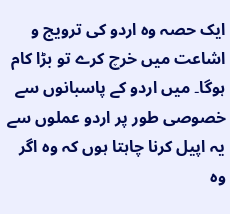ایک حصہ وہ اردو کی ترویج و اشاعت میں خرچ کرے تو بڑا کام ہوگا۔ میں اردو کے پاسبانوں سے خصوصی طور پر اردو عملوں سے یہ اپیل کرنا چاہتا ہوں کہ وہ اگر وہ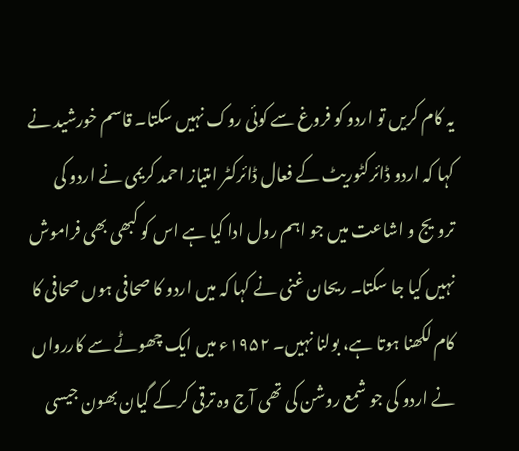یہ کام کریں تو اردو کو فروغ سے کوئی روک نہیں سکتا۔ قاسم خورشید نے کہا کہ اردو ڈائرکٹوریٹ کے فعال ڈائرکٹر امتیاز احمد کریمی نے اردو کی ترویج و اشاعت میں جو اہم رول ادا کیا ہے اس کو کبھی بھی فراموش نہیں کیا جا سکتا۔ ریحان غنی نے کہا کہ میں اردو کا صحافی ہوں صحافی کا کام لکھنا ہوتا ہے، بولنا نہیں۔ ۱۹۵۲ء میں ایک چھوٹے سے کاررواں نے اردو کی جو شمع روشن کی تھی آج وہ ترقی کرکے گیان بھون جیسی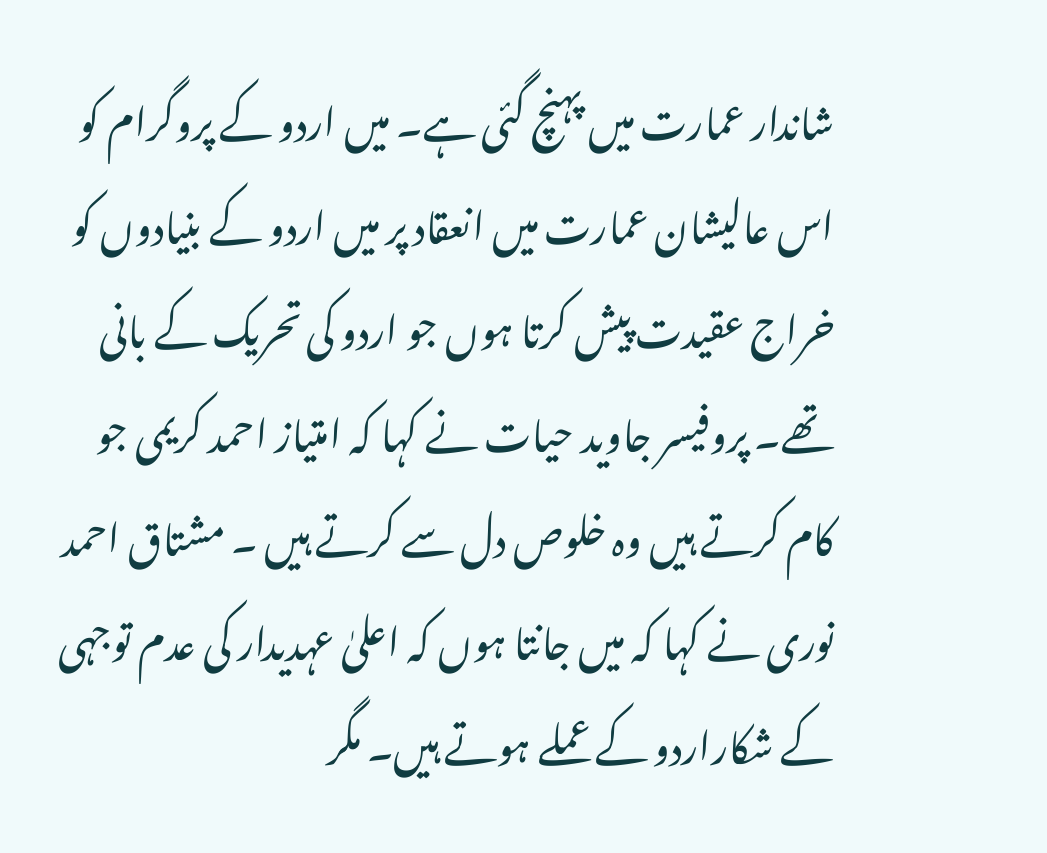شاندار عمارت میں پہنچ گئی ہے۔ میں اردو کے پروگرام کو اس عالیشان عمارت میں انعقاد پر میں اردو کے بنیادوں کو خراج عقیدت پیش کرتا ہوں جو اردو کی تحریک کے بانی تھے۔ پروفیسر جاوید حیات نے کہا کہ امتیاز احمد کریمی جو کام کرتے ہیں وہ خلوص دل سے کرتے ہیں ۔ مشتاق احمد نوری نے کہا کہ میں جانتا ہوں کہ اعلیٰ عہدیدار کی عدم توجہی کے شکاراردو کے عملے ہوتے ہیں۔ مگر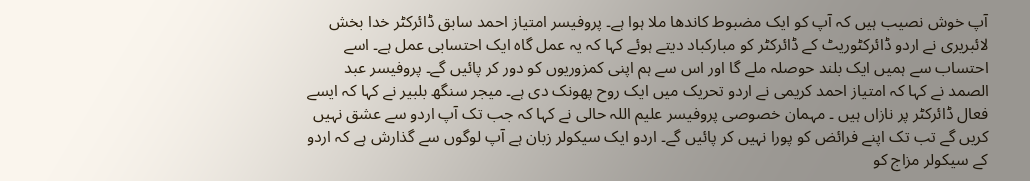آپ خوش نصیب ہیں کہ آپ کو ایک مضبوط کاندھا ملا ہوا ہے۔ پروفیسر امتیاز احمد سابق ڈائرکٹر خدا بخش لائبریری نے اردو ڈائرکٹوریٹ کے ڈائرکٹر کو مبارکباد دیتے ہوئے کہا کہ یہ عمل گاہ ایک احتسابی عمل ہے۔ اسے احتساب سے ہمیں ایک بلند حوصلہ ملے گا اور اس سے ہم اپنی کمزوریوں کو دور کر پائیں گے۔ پروفیسر عبد الصمد نے کہا کہ امتیاز احمد کریمی نے اردو تحریک میں ایک روح پھونک دی ہے۔ میجر سنگھ بلبیر نے کہا کہ ایسے فعال ڈائرکٹر پر نازاں ہیں ۔ مہمان خصوصی پروفیسر علیم اللہ حالی نے کہا کہ جب تک آپ اردو سے عشق نہیں کریں گے تب تک اپنے فرائض کو پورا نہیں کر پائیں گے۔ اردو ایک سیکولر زبان ہے آپ لوگوں سے گذارش ہے کہ اردو کے سیکولر مزاج کو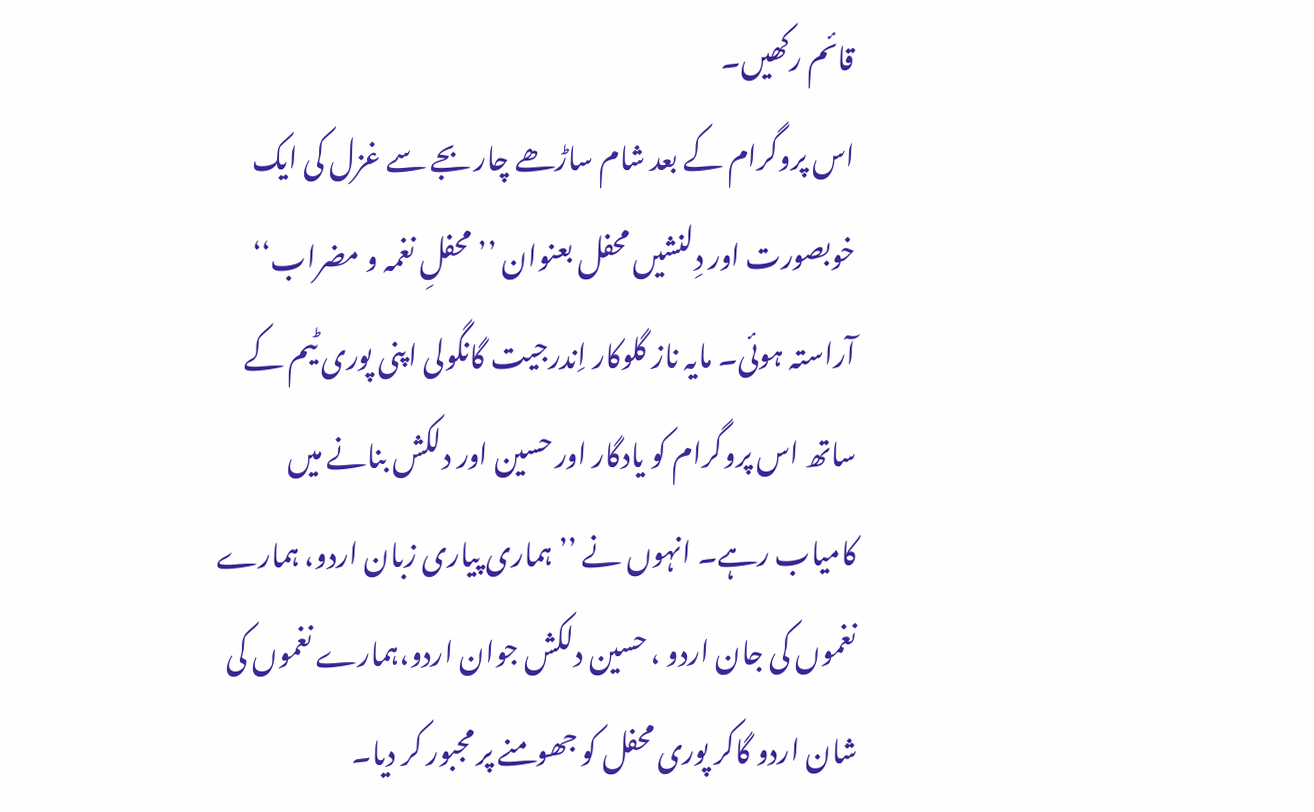قائم رکھیں۔
اس پروگرام کے بعد شام ساڑھے چار بجے سے غزل کی ایک خوبصورت اور دِلنشیں محفل بعنوان ’’محفلِ نغمہ و مضراب‘‘ آراستہ ہوئی۔ مایہ ناز گلوکار اِندرجیت گانگولی اپنی پوری ٹیم کے ساتھ اس پروگرام کو یادگار اور حسین اور دلکش بنانے میں کامیاب رہے۔ انہوں نے ’’ ہماری پیاری زبان اردو، ہمارے نغموں کی جان اردو ، حسین دلکش جوان اردو،ہمارے نغموں کی شان اردو گاکر پوری محفل کو جھومنے پر مجبور کر دیا۔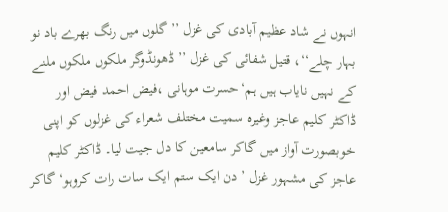انہوں نے شاد عظیم آبادی کی غزل ’’ گلوں میں رنگ بھرے باد نو بہار چلے‘‘، قتیل شفائی کی غزل ’’ ڈھونڈوگر ملکوں ملکوں ملنے کے نہیں نایاب ہیں ہم‘حسرت موہانی ،فیض احمد فیض اور ڈاکٹر کلیم عاجز وغیرہ سمیت مختلف شعراء کی غزلوں کو اپنی خوبصورت آواز میں گاکر سامعین کا دل جیت لیا۔ ڈاکٹر کلیم عاجز کی مشہور غزل ’دن ایک ستم ایک سات رات کروہو‘ گاکر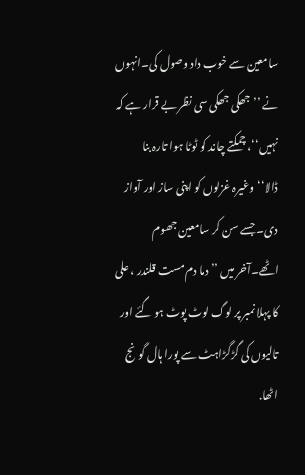سامعین سے خوب داد وصول کی۔انہوں نے ’’ جھکی جھکی سی نظر بے قرار ہے کہ نہیں‘‘، چمکتے چاند کو ٹوٹا ہوا تارہ بنا ڈالا‘‘وغیرہ غزلوں کو اپنی ساز اور آواز دی۔ جسے سن کر سامعین جھوم اٹھے۔آخر میں ’’ دما دم مست قلندر ، علی کا پہلا نمبر پر لوگ لوٹ پوٹ ہو گئے اور تالیوں کی گڑگڑاہٹ سے پورا ہال گونج اٹھا.